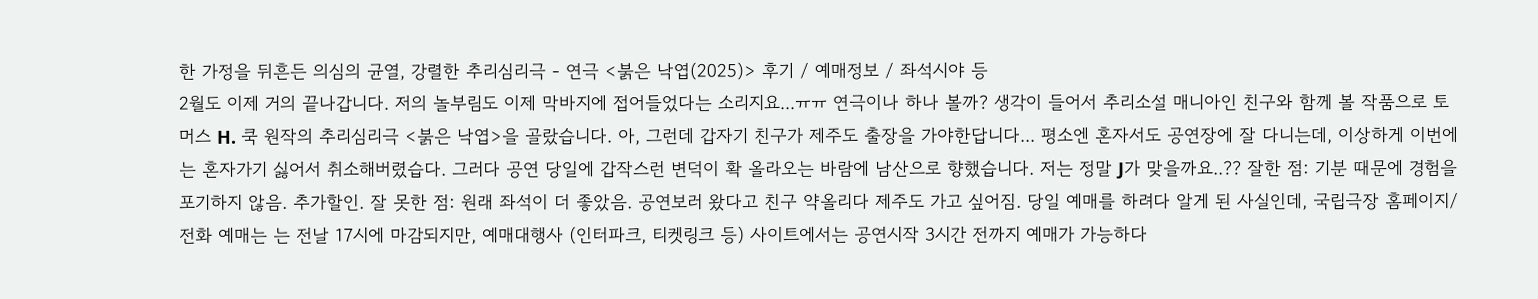한 가정을 뒤흔든 의심의 균열, 강렬한 추리심리극 - 연극 <붉은 낙엽(2025)> 후기 / 예매정보 / 좌석시야 등
2월도 이제 거의 끝나갑니다. 저의 놀부림도 이제 막바지에 접어들었다는 소리지요...ㅠㅠ 연극이나 하나 볼까? 생각이 들어서 추리소설 매니아인 친구와 함께 볼 작품으로 토머스 H. 쿡 원작의 추리심리극 <붉은 낙엽>을 골랐습니다. 아, 그런데 갑자기 친구가 제주도 출장을 가야한답니다... 평소엔 혼자서도 공연장에 잘 다니는데, 이상하게 이번에는 혼자가기 싫어서 취소해버렸습다. 그러다 공연 당일에 갑작스런 변덕이 확 올라오는 바람에 남산으로 향했습니다. 저는 정말 J가 맞을까요..?? 잘한 점: 기분 때문에 경험을 포기하지 않음. 추가할인. 잘 못한 점: 원래 좌석이 더 좋았음. 공연보러 왔다고 친구 약올리다 제주도 가고 싶어짐. 당일 예매를 하려다 알게 된 사실인데, 국립극장 홈페이지/전화 예매는 는 전날 17시에 마감되지만, 예매대행사 (인터파크, 티켓링크 등) 사이트에서는 공연시작 3시간 전까지 예매가 가능하다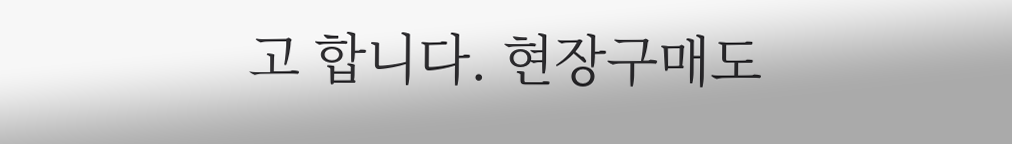고 합니다. 현장구매도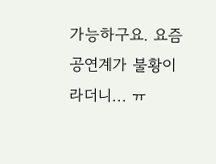가능하구요. 요즘 공연계가 불황이라더니... ㅠ